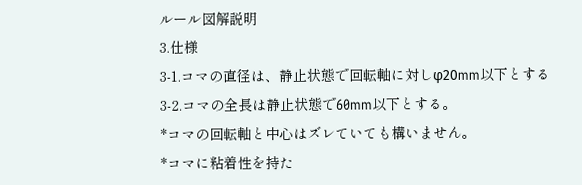ルール図解説明
3.仕様
3-1.コマの直径は、静止状態で回転軸に対しφ20mm以下とする
3-2.コマの全長は静止状態で60mm以下とする。
*コマの回転軸と中心はズレていても構いません。
*コマに粘着性を持た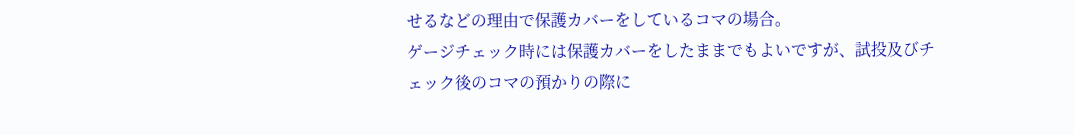せるなどの理由で保護カバーをしているコマの場合。
ゲージチェック時には保護カバーをしたままでもよいですが、試投及びチェック後のコマの預かりの際に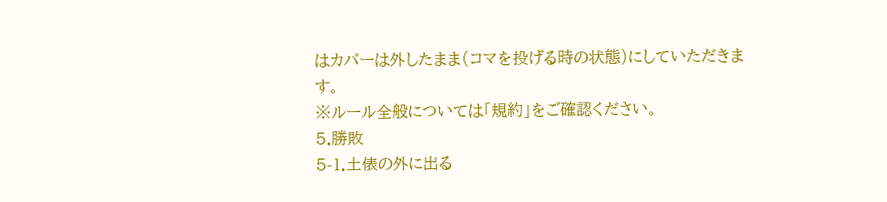はカバーは外したまま(コマを投げる時の状態)にしていただきます。
※ルール全般については「規約」をご確認ください。
5.勝敗
5-1.土俵の外に出る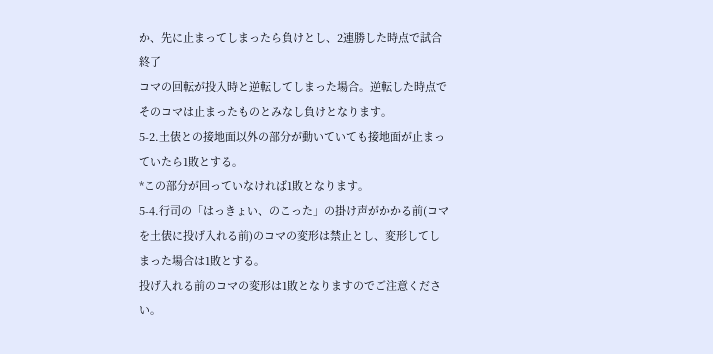か、先に止まってしまったら負けとし、2連勝した時点で試合終了
コマの回転が投入時と逆転してしまった場合。逆転した時点でそのコマは止まったものとみなし負けとなります。
5-2.土俵との接地面以外の部分が動いていても接地面が止まっていたら1敗とする。
*この部分が回っていなければ1敗となります。
5-4.行司の「はっきょい、のこった」の掛け声がかかる前(コマを土俵に投げ入れる前)のコマの変形は禁止とし、変形してしまった場合は1敗とする。
投げ入れる前のコマの変形は1敗となりますのでご注意ください。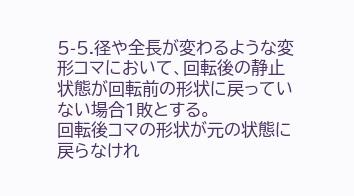5-5.径や全長が変わるような変形コマにおいて、回転後の静止状態が回転前の形状に戻っていない場合1敗とする。
回転後コマの形状が元の状態に戻らなけれ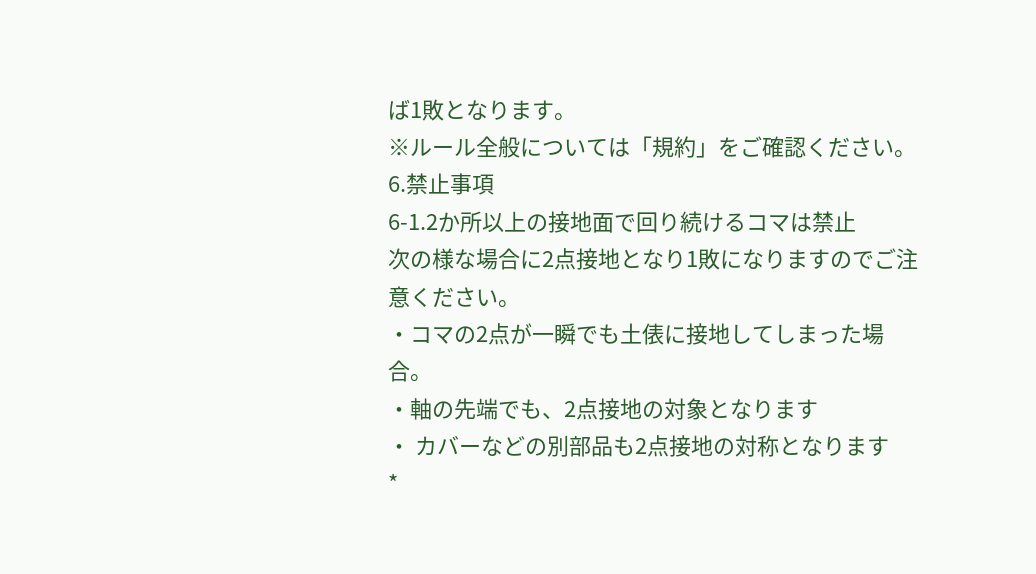ば1敗となります。
※ルール全般については「規約」をご確認ください。
6.禁止事項
6-1.2か所以上の接地面で回り続けるコマは禁止
次の様な場合に2点接地となり1敗になりますのでご注意ください。
・コマの2点が一瞬でも土俵に接地してしまった場合。
・軸の先端でも、2点接地の対象となります
・ カバーなどの別部品も2点接地の対称となります
*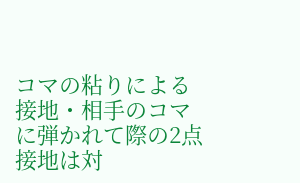コマの粘りによる接地・相手のコマに弾かれて際の2点接地は対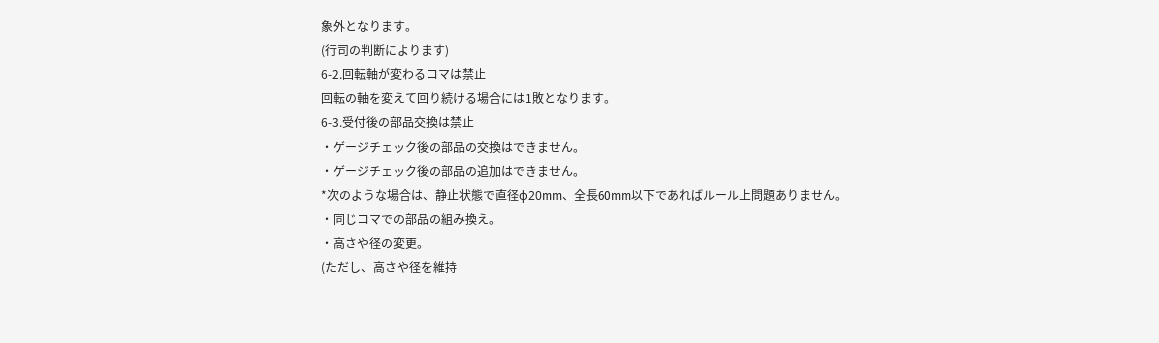象外となります。
(行司の判断によります)
6-2.回転軸が変わるコマは禁止
回転の軸を変えて回り続ける場合には1敗となります。
6-3.受付後の部品交換は禁止
・ゲージチェック後の部品の交換はできません。
・ゲージチェック後の部品の追加はできません。
*次のような場合は、静止状態で直径φ20mm、全長60mm以下であればルール上問題ありません。
・同じコマでの部品の組み換え。
・高さや径の変更。
(ただし、高さや径を維持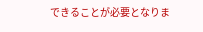できることが必要となりま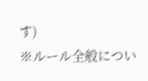す)
※ルール全般につい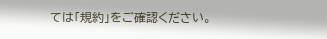ては「規約」をご確認ください。